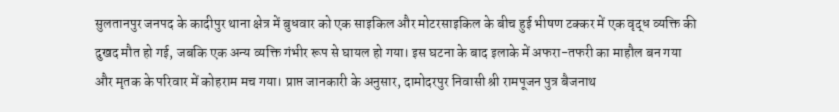सुलतानपुर जनपद के कादीपुर थाना क्षेत्र में बुधवार को एक साइकिल और मोटरसाइकिल के बीच हुई भीषण टक्कर में एक वृद्ध व्यक्ति की दुखद मौत हो गई, जबकि एक अन्य व्यक्ति गंभीर रूप से घायल हो गया। इस घटना के बाद इलाके में अफरा-तफरी का माहौल बन गया और मृतक के परिवार में कोहराम मच गया। प्राप्त जानकारी के अनुसार, दामोदरपुर निवासी श्री रामपूजन पुत्र बैजनाथ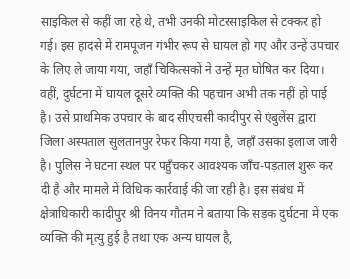साइकिल से कहीं जा रहे थे, तभी उनकी मोटरसाइकिल से टक्कर हो गई। इस हादसे में रामपूजन गंभीर रूप से घायल हो गए और उन्हें उपचार के लिए ले जाया गया, जहाँ चिकित्सकों ने उन्हें मृत घोषित कर दिया। वहीं, दुर्घटना में घायल दूसरे व्यक्ति की पहचान अभी तक नहीं हो पाई है। उसे प्राथमिक उपचार के बाद सीएचसी कादीपुर से एंबुलेंस द्वारा जिला अस्पताल सुलतानपुर रेफर किया गया है, जहाँ उसका इलाज जारी है। पुलिस ने घटना स्थल पर पहुँचकर आवश्यक जाँच-पड़ताल शुरू कर दी है और मामले में विधिक कार्रवाई की जा रही है। इस संबंध में क्षेत्राधिकारी कादीपुर श्री विनय गौतम ने बताया कि सड़क दुर्घटना में एक व्यक्ति की मृत्यु हुई है तथा एक अन्य घायल है,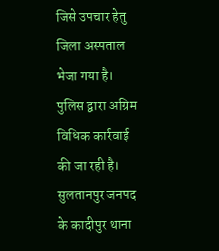जिसे उपचार हेतु जिला अस्पताल भेजा गया है। पुलिस द्वारा अग्रिम विधिक कार्रवाई की जा रही है।
सुलतानपुर जनपद के कादीपुर थाना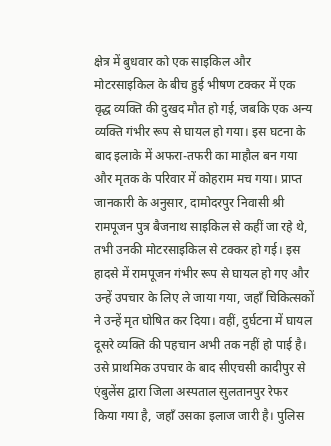क्षेत्र में बुधवार को एक साइकिल और मोटरसाइकिल के बीच हुई भीषण टक्कर में एक वृद्ध व्यक्ति की दुखद मौत हो गई, जबकि एक अन्य व्यक्ति गंभीर रूप से घायल हो गया। इस घटना के बाद इलाके में अफरा-तफरी का माहौल बन गया और मृतक के परिवार में कोहराम मच गया। प्राप्त जानकारी के अनुसार, दामोदरपुर निवासी श्री रामपूजन पुत्र बैजनाथ साइकिल से कहीं जा रहे थे, तभी उनकी मोटरसाइकिल से टक्कर हो गई। इस हादसे में रामपूजन गंभीर रूप से घायल हो गए और उन्हें उपचार के लिए ले जाया गया, जहाँ चिकित्सकों ने उन्हें मृत घोषित कर दिया। वहीं, दुर्घटना में घायल दूसरे व्यक्ति की पहचान अभी तक नहीं हो पाई है। उसे प्राथमिक उपचार के बाद सीएचसी कादीपुर से एंबुलेंस द्वारा जिला अस्पताल सुलतानपुर रेफर किया गया है, जहाँ उसका इलाज जारी है। पुलिस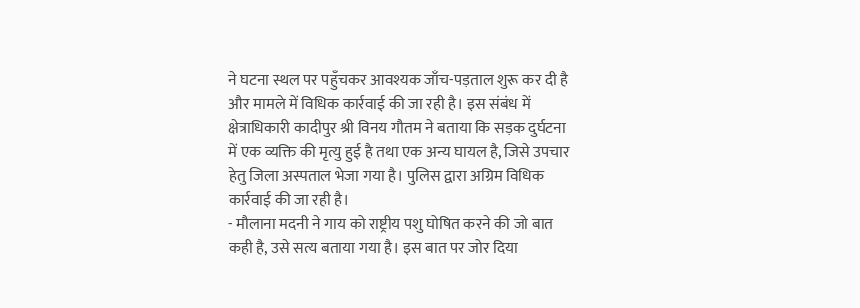ने घटना स्थल पर पहुँचकर आवश्यक जाँच-पड़ताल शुरू कर दी है और मामले में विधिक कार्रवाई की जा रही है। इस संबंध में क्षेत्राधिकारी कादीपुर श्री विनय गौतम ने बताया कि सड़क दुर्घटना में एक व्यक्ति की मृत्यु हुई है तथा एक अन्य घायल है, जिसे उपचार हेतु जिला अस्पताल भेजा गया है। पुलिस द्वारा अग्रिम विधिक कार्रवाई की जा रही है।
- मौलाना मदनी ने गाय को राष्ट्रीय पशु घोषित करने की जो बात कही है, उसे सत्य बताया गया है। इस बात पर जोर दिया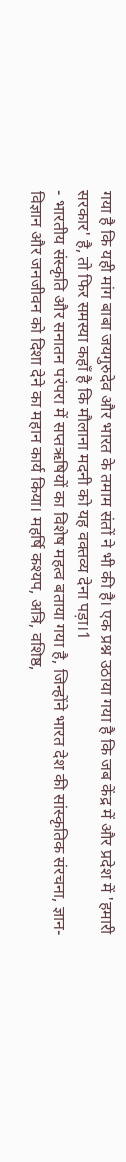गया है कि यही मांग बाबा जयगुरुदेव और भारत के तमाम संतों ने भी की है। एक प्रश्न उठाया गया है कि जब केंद्र में और प्रदेश में 'हमारी सरकार' है, तो फिर समस्या कहाँ है कि मौलाना मदनी को यह वक्तव्य देना पड़ा।1
- भारतीय संस्कृति और सनातन परंपरा में सप्तऋषियों का विशेष महत्व बताया गया है, जिन्होंने भारत देश की सांस्कृतिक संरचना, ज्ञान-विज्ञान और जनजीवन को दिशा देने का महान कार्य किया। महर्षि कश्यप, अत्रि, वशिष्ठ,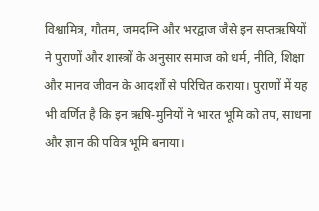विश्वामित्र, गौतम, जमदग्नि और भरद्वाज जैसे इन सप्तऋषियों ने पुराणों और शास्त्रों के अनुसार समाज को धर्म, नीति, शिक्षा और मानव जीवन के आदर्शों से परिचित कराया। पुराणों में यह भी वर्णित है कि इन ऋषि-मुनियों ने भारत भूमि को तप, साधना और ज्ञान की पवित्र भूमि बनाया।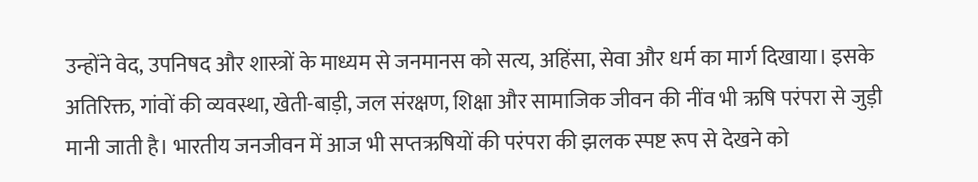उन्होंने वेद, उपनिषद और शास्त्रों के माध्यम से जनमानस को सत्य, अहिंसा, सेवा और धर्म का मार्ग दिखाया। इसके अतिरिक्त, गांवों की व्यवस्था, खेती-बाड़ी, जल संरक्षण, शिक्षा और सामाजिक जीवन की नींव भी ऋषि परंपरा से जुड़ी मानी जाती है। भारतीय जनजीवन में आज भी सप्तऋषियों की परंपरा की झलक स्पष्ट रूप से देखने को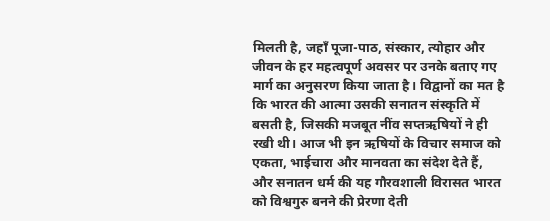मिलती है, जहाँ पूजा-पाठ, संस्कार, त्योहार और जीवन के हर महत्वपूर्ण अवसर पर उनके बताए गए मार्ग का अनुसरण किया जाता है। विद्वानों का मत है कि भारत की आत्मा उसकी सनातन संस्कृति में बसती है, जिसकी मजबूत नींव सप्तऋषियों ने ही रखी थी। आज भी इन ऋषियों के विचार समाज को एकता, भाईचारा और मानवता का संदेश देते हैं, और सनातन धर्म की यह गौरवशाली विरासत भारत को विश्वगुरु बनने की प्रेरणा देती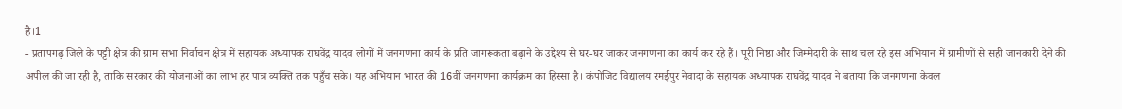है।1
- प्रतापगढ़ जिले के पट्टी क्षेत्र की ग्राम सभा निर्वाचन क्षेत्र में सहायक अध्यापक राघवेंद्र यादव लोगों में जनगणना कार्य के प्रति जागरूकता बढ़ाने के उद्देश्य से घर-घर जाकर जनगणना का कार्य कर रहे हैं। पूरी निष्ठा और जिम्मेदारी के साथ चल रहे इस अभियान में ग्रामीणों से सही जानकारी देने की अपील की जा रही है, ताकि सरकार की योजनाओं का लाभ हर पात्र व्यक्ति तक पहुँच सके। यह अभियान भारत की 16वीं जनगणना कार्यक्रम का हिस्सा है। कंपोजिट विद्यालय रमईपुर नेवादा के सहायक अध्यापक राघवेंद्र यादव ने बताया कि जनगणना केवल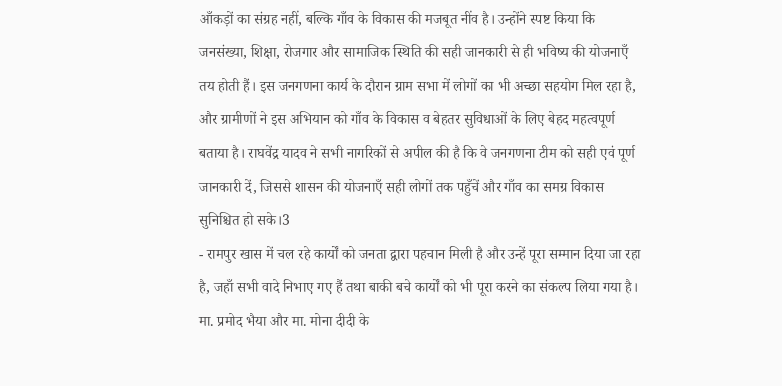आँकड़ों का संग्रह नहीं, बल्कि गाँव के विकास की मजबूत नींव है। उन्होंने स्पष्ट किया कि जनसंख्या, शिक्षा, रोजगार और सामाजिक स्थिति की सही जानकारी से ही भविष्य की योजनाएँ तय होती हैं। इस जनगणना कार्य के दौरान ग्राम सभा में लोगों का भी अच्छा सहयोग मिल रहा है, और ग्रामीणों ने इस अभियान को गाँव के विकास व बेहतर सुविधाओं के लिए बेहद महत्वपूर्ण बताया है। राघवेंद्र यादव ने सभी नागरिकों से अपील की है कि वे जनगणना टीम को सही एवं पूर्ण जानकारी दें, जिससे शासन की योजनाएँ सही लोगों तक पहुँचें और गाँव का समग्र विकास सुनिश्चित हो सके।3
- रामपुर खास में चल रहे कार्यों को जनता द्वारा पहचान मिली है और उन्हें पूरा सम्मान दिया जा रहा है, जहाँ सभी वादे निभाए गए हैं तथा बाकी बचे कार्यों को भी पूरा करने का संकल्प लिया गया है। मा. प्रमोद भैया और मा. मोना दीदी के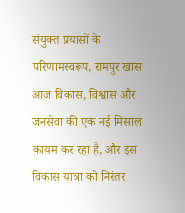संयुक्त प्रयासों के परिणामस्वरूप, रामपुर खास आज विकास, विश्वास और जनसेवा की एक नई मिसाल कायम कर रहा है, और इस विकास यात्रा को निरंतर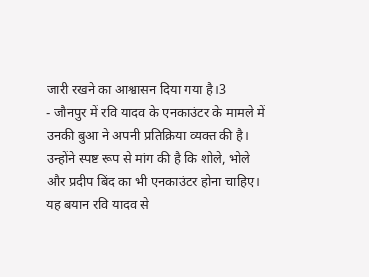जारी रखने का आश्वासन दिया गया है।3
- जौनपुर में रवि यादव के एनकाउंटर के मामले में उनकी बुआ ने अपनी प्रतिक्रिया व्यक्त की है। उन्होंने स्पष्ट रूप से मांग की है कि शोले, भोले और प्रदीप बिंद का भी एनकाउंटर होना चाहिए। यह बयान रवि यादव से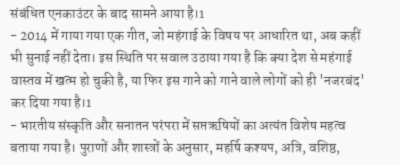संबंधित एनकाउंटर के बाद सामने आया है।1
- 2014 में गाया गया एक गीत, जो महंगाई के विषय पर आधारित था, अब कहीं भी सुनाई नहीं देता। इस स्थिति पर सवाल उठाया गया है कि क्या देश से महंगाई वास्तव में खत्म हो चुकी है, या फिर इस गाने को गाने वाले लोगों को ही 'नजरबंद' कर दिया गया है।1
- भारतीय संस्कृति और सनातन परंपरा में सप्तऋषियों का अत्यंत विशेष महत्व बताया गया है। पुराणों और शास्त्रों के अनुसार, महर्षि कश्यप, अत्रि, वशिष्ठ,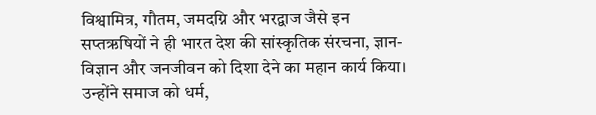विश्वामित्र, गौतम, जमदग्नि और भरद्वाज जैसे इन सप्तऋषियों ने ही भारत देश की सांस्कृतिक संरचना, ज्ञान-विज्ञान और जनजीवन को दिशा देने का महान कार्य किया। उन्होंने समाज को धर्म,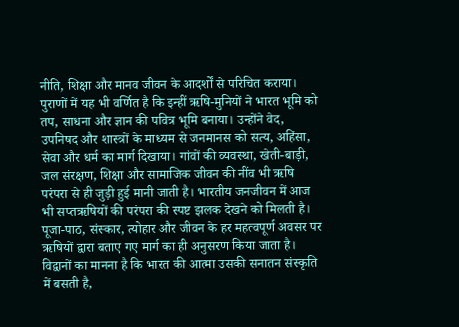नीति, शिक्षा और मानव जीवन के आदर्शों से परिचित कराया। पुराणों में यह भी वर्णित है कि इन्हीं ऋषि-मुनियों ने भारत भूमि को तप, साधना और ज्ञान की पवित्र भूमि बनाया। उन्होंने वेद, उपनिषद और शास्त्रों के माध्यम से जनमानस को सत्य, अहिंसा, सेवा और धर्म का मार्ग दिखाया। गांवों की व्यवस्था, खेती-बाड़ी, जल संरक्षण, शिक्षा और सामाजिक जीवन की नींव भी ऋषि परंपरा से ही जुड़ी हुई मानी जाती है। भारतीय जनजीवन में आज भी सप्तऋषियों की परंपरा की स्पष्ट झलक देखने को मिलती है। पूजा-पाठ, संस्कार, त्योहार और जीवन के हर महत्वपूर्ण अवसर पर ऋषियों द्वारा बताए गए मार्ग का ही अनुसरण किया जाता है। विद्वानों का मानना है कि भारत की आत्मा उसकी सनातन संस्कृति में बसती है,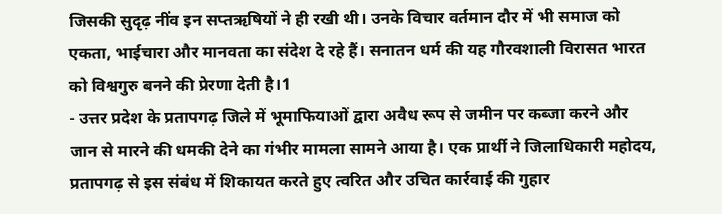जिसकी सुदृढ़ नींव इन सप्तऋषियों ने ही रखी थी। उनके विचार वर्तमान दौर में भी समाज को एकता, भाईचारा और मानवता का संदेश दे रहे हैं। सनातन धर्म की यह गौरवशाली विरासत भारत को विश्वगुरु बनने की प्रेरणा देती है।1
- उत्तर प्रदेश के प्रतापगढ़ जिले में भूमाफियाओं द्वारा अवैध रूप से जमीन पर कब्जा करने और जान से मारने की धमकी देने का गंभीर मामला सामने आया है। एक प्रार्थी ने जिलाधिकारी महोदय, प्रतापगढ़ से इस संबंध में शिकायत करते हुए त्वरित और उचित कार्रवाई की गुहार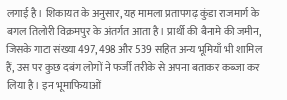लगाई है। शिकायत के अनुसार, यह मामला प्रतापगढ़ कुंडा राजमार्ग के बगल तिलोरी विक्रमपुर के अंतर्गत आता है। प्रार्थी की बैनामे की जमीन, जिसके गाटा संख्या 497, 498 और 539 सहित अन्य भूमियाँ भी शामिल हैं, उस पर कुछ दबंग लोगों ने फर्जी तरीके से अपना बताकर कब्जा कर लिया है। इन भूमाफियाओं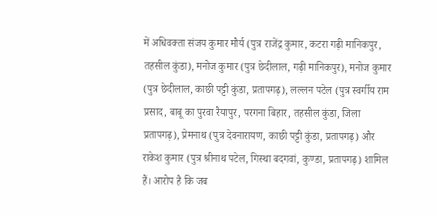में अधिवक्ता संजय कुमार मौर्य (पुत्र राजेंद्र कुमार, कटरा गढ़ी मानिकपुर, तहसील कुंडा), मनोज कुमार (पुत्र छेदीलाल, गढ़ी मानिकपुर), मनोज कुमार (पुत्र छेदीलाल, काछी पट्टी कुंडा, प्रतापगढ़), लल्लन पटेल (पुत्र स्वर्गीय राम प्रसाद, बाबू का पुरवा रैयापुर, परगना बिहार, तहसील कुंडा, जिला प्रतापगढ़), प्रेमनाथ (पुत्र देवनारायण, काछी पट्टी कुंडा, प्रतापगढ़) और राकेश कुमार (पुत्र श्रीनाथ पटेल, गिस्था बदगवां, कुण्डा, प्रतापगढ़) शामिल हैं। आरोप है कि जब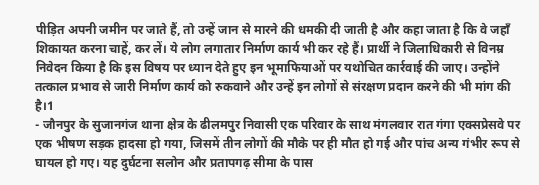पीड़ित अपनी जमीन पर जाते हैं, तो उन्हें जान से मारने की धमकी दी जाती है और कहा जाता है कि वे जहाँ शिकायत करना चाहें, कर लें। ये लोग लगातार निर्माण कार्य भी कर रहे हैं। प्रार्थी ने जिलाधिकारी से विनम्र निवेदन किया है कि इस विषय पर ध्यान देते हुए इन भूमाफियाओं पर यथोचित कार्रवाई की जाए। उन्होंने तत्काल प्रभाव से जारी निर्माण कार्य को रुकवाने और उन्हें इन लोगों से संरक्षण प्रदान करने की भी मांग की है।1
- जौनपुर के सुजानगंज थाना क्षेत्र के ढीलमपुर निवासी एक परिवार के साथ मंगलवार रात गंगा एक्सप्रेसवे पर एक भीषण सड़क हादसा हो गया, जिसमें तीन लोगों की मौके पर ही मौत हो गई और पांच अन्य गंभीर रूप से घायल हो गए। यह दुर्घटना सलोन और प्रतापगढ़ सीमा के पास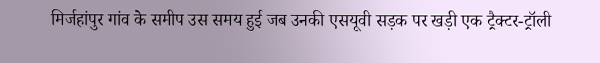मिर्जहांपुर गांव के समीप उस समय हुई जब उनकी एसयूवी सड़क पर खड़ी एक ट्रैक्टर-ट्रॉली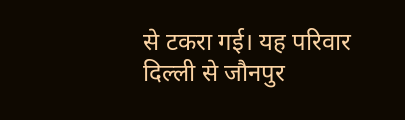से टकरा गई। यह परिवार दिल्ली से जौनपुर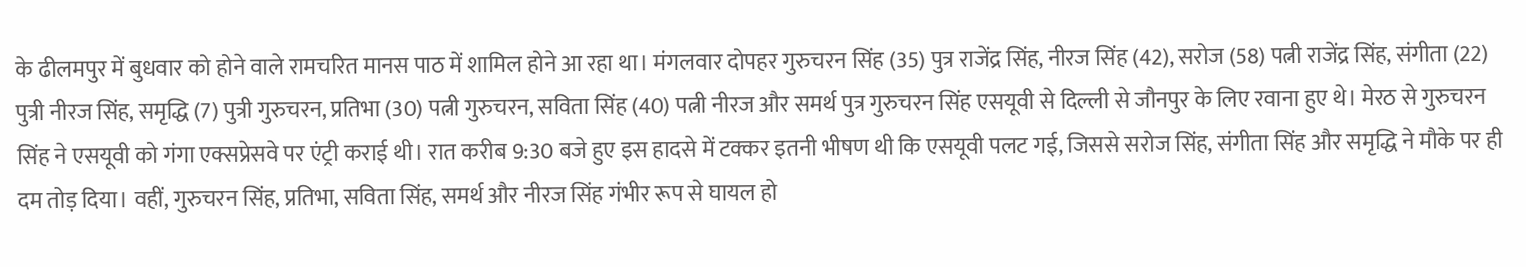के ढीलमपुर में बुधवार को होने वाले रामचरित मानस पाठ में शामिल होने आ रहा था। मंगलवार दोपहर गुरुचरन सिंह (35) पुत्र राजेंद्र सिंह, नीरज सिंह (42), सरोज (58) पत्नी राजेंद्र सिंह, संगीता (22) पुत्री नीरज सिंह, समृद्धि (7) पुत्री गुरुचरन, प्रतिभा (30) पत्नी गुरुचरन, सविता सिंह (40) पत्नी नीरज और समर्थ पुत्र गुरुचरन सिंह एसयूवी से दिल्ली से जौनपुर के लिए रवाना हुए थे। मेरठ से गुरुचरन सिंह ने एसयूवी को गंगा एक्सप्रेसवे पर एंट्री कराई थी। रात करीब 9:30 बजे हुए इस हादसे में टक्कर इतनी भीषण थी कि एसयूवी पलट गई, जिससे सरोज सिंह, संगीता सिंह और समृद्धि ने मौके पर ही दम तोड़ दिया। वहीं, गुरुचरन सिंह, प्रतिभा, सविता सिंह, समर्थ और नीरज सिंह गंभीर रूप से घायल हो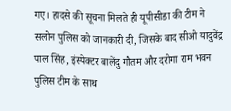गए। हादसे की सूचना मिलते ही यूपीसीडा की टीम ने सलोन पुलिस को जानकारी दी, जिसके बाद सीओ यादुवेंद्र पाल सिंह, इंस्पेक्टर बालेंदु गौतम और दरोगा राम भवन पुलिस टीम के साथ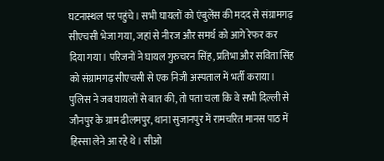घटनास्थल पर पहुंचे। सभी घायलों को एंबुलेंस की मदद से संग्रामगढ़ सीएचसी भेजा गया, जहां से नीरज और समर्थ को आगे रेफर कर दिया गया। परिजनों ने घायल गुरुचरन सिंह, प्रतिभा और सविता सिंह को संग्रामगढ़ सीएचसी से एक निजी अस्पताल में भर्ती कराया। पुलिस ने जब घायलों से बात की, तो पता चला कि वे सभी दिल्ली से जौनपुर के ग्राम ढीलमपुर, थाना सुजानपुर में रामचरित मानस पाठ में हिस्सा लेने आ रहे थे। सीओ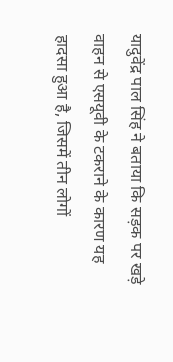यादुवेंद्र पाल सिंह ने बताया कि सड़क पर खड़े वाहन से एसयूवी के टकराने के कारण यह हादसा हुआ है, जिसमें तीन लोगों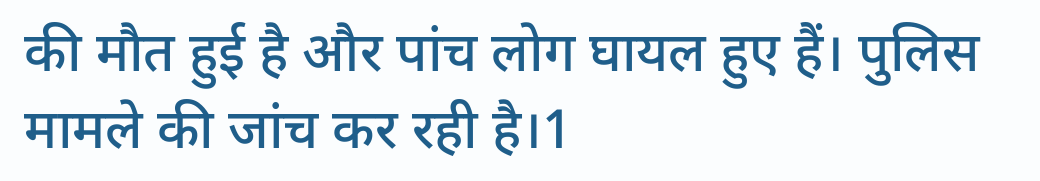की मौत हुई है और पांच लोग घायल हुए हैं। पुलिस मामले की जांच कर रही है।1